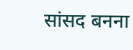सांसद बनना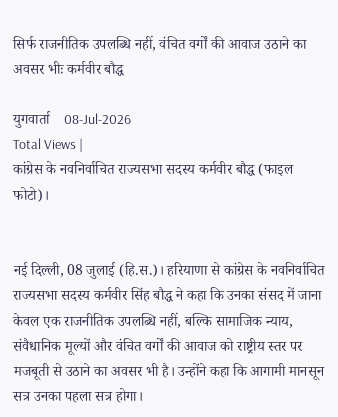सिर्फ राजनीतिक उपलब्धि नहीं, वंचित वर्गों की आवाज उठाने का अवसर भीः कर्मवीर बौद्ध

युगवार्ता    08-Jul-2026
Total Views |
कांग्रेस के नवनिर्वाचित राज्यसभा सदस्य कर्मवीर बौद्ध (फाइल फोटो)।


नई दिल्ली, 08 जुलाई (हि.स.)। हरियाणा से कांग्रेस के नवनिर्वाचित राज्यसभा सदस्य कर्मवीर सिंह बौद्ध ने कहा कि उनका संसद में जाना केवल एक राजनीतिक उपलब्धि नहीं, बल्कि सामाजिक न्याय, संवैधानिक मूल्यों और वंचित वर्गों की आवाज को राष्ट्रीय स्तर पर मजबूती से उठाने का अवसर भी है। उन्होंने कहा कि आगामी मानसून सत्र उनका पहला सत्र होगा।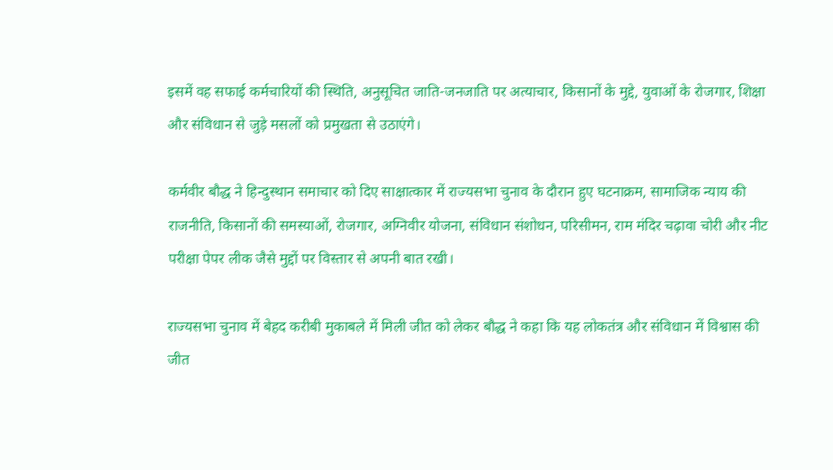इसमें वह सफाई कर्मचारियों की स्थिति, अनुसूचित जाति-जनजाति पर अत्याचार, किसानों के मुद्दे, युवाओं के रोजगार, शिक्षा और संविधान से जुड़े मसलों को प्रमुखता से उठाएंगे।

कर्मवीर बौद्ध ने हिन्दुस्थान समाचार को दिए साक्षात्कार में राज्यसभा चुनाव के दौरान हुए घटनाक्रम, सामाजिक न्याय की राजनीति, किसानों की समस्याओं, रोजगार, अग्निवीर योजना, संविधान संशोधन, परिसीमन, राम मंदिर चढ़ावा चोरी और नीट परीक्षा पेपर लीक जैसे मुद्दों पर विस्तार से अपनी बात रखी।

राज्यसभा चुनाव में बेहद करीबी मुकाबले में मिली जीत को लेकर बौद्ध ने कहा कि यह लोकतंत्र और संविधान में विश्वास की जीत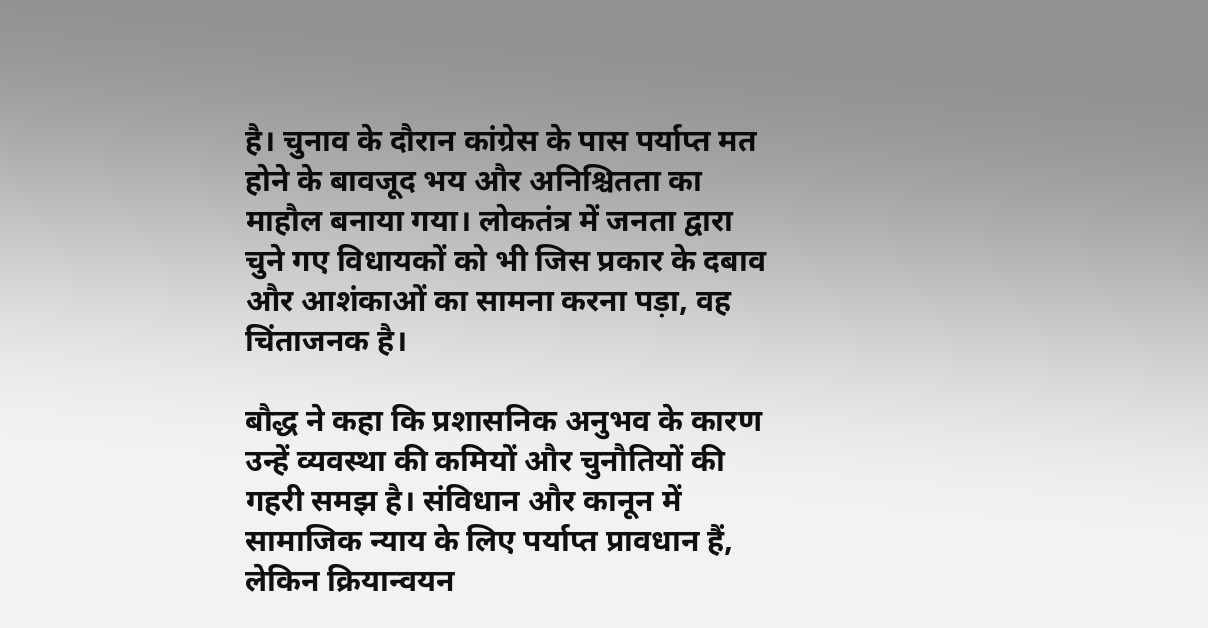है। चुनाव के दौरान कांग्रेस के पास पर्याप्त मत होने के बावजूद भय और अनिश्चितता का माहौल बनाया गया। लोकतंत्र में जनता द्वारा चुने गए विधायकों को भी जिस प्रकार के दबाव और आशंकाओं का सामना करना पड़ा, वह चिंताजनक है।

बौद्ध ने कहा कि प्रशासनिक अनुभव के कारण उन्हें व्यवस्था की कमियों और चुनौतियों की गहरी समझ है। संविधान और कानून में सामाजिक न्याय के लिए पर्याप्त प्रावधान हैं, लेकिन क्रियान्वयन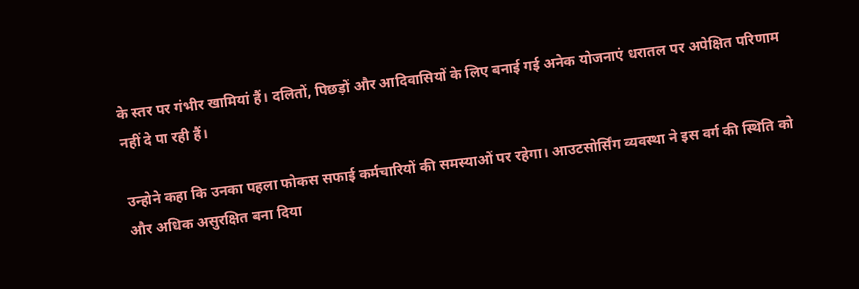के स्तर पर गंभीर खामियां हैं। दलितों, पिछड़ों और आदिवासियों के लिए बनाई गई अनेक योजनाएं धरातल पर अपेक्षित परिणाम नहीं दे पा रही हैं।

उन्होने कहा कि उनका पहला फोकस सफाई कर्मचारियों की समस्याओं पर रहेगा। आउटसोर्सिंग व्यवस्था ने इस वर्ग की स्थिति को और अधिक असुरक्षित बना दिया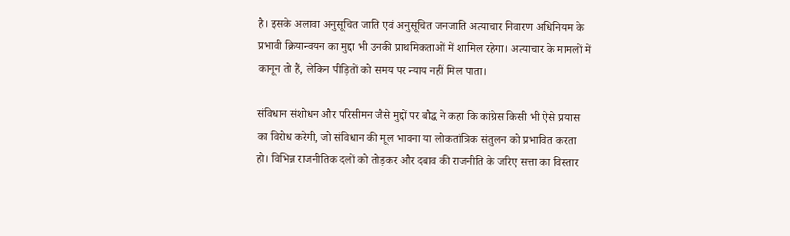है। इसके अलावा अनुसूचित जाति एवं अनुसूचित जनजाति अत्याचार निवारण अधिनियम के प्रभावी क्रियान्वयन का मुद्दा भी उनकी प्राथमिकताओं में शामिल रहेगा। अत्याचार के मामलों में कानून तो हैं, लेकिन पीड़ितों को समय पर न्याय नहीं मिल पाता।

संविधान संशोधन और परिसीमन जैसे मुद्दों पर बौद्ध ने कहा कि कांग्रेस किसी भी ऐसे प्रयास का विरोध करेगी, जो संविधान की मूल भावना या लोकतांत्रिक संतुलन को प्रभावित करता हो। विभिन्न राजनीतिक दलों को तोड़कर और दबाव की राजनीति के जरिए सत्ता का विस्तार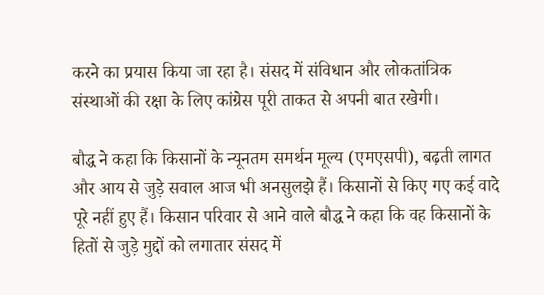करने का प्रयास किया जा रहा है। संसद में संविधान और लोकतांत्रिक संस्थाओं की रक्षा के लिए कांग्रेस पूरी ताकत से अपनी बात रखेगी।

बौद्ध ने कहा कि किसानों के न्यूनतम समर्थन मूल्य (एमएसपी), बढ़ती लागत और आय से जुड़े सवाल आज भी अनसुलझे हैं। किसानों से किए गए कई वादे पूरे नहीं हुए हैं। किसान परिवार से आने वाले बौद्ध ने कहा कि वह किसानों के हितों से जुड़े मुद्दों को लगातार संसद में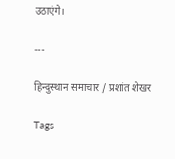उठाएंगे।

---

हिन्दुस्थान समाचार / प्रशांत शेखर

Tags